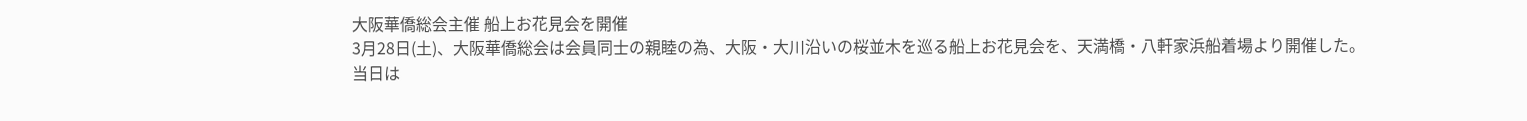大阪華僑総会主催 船上お花見会を開催
3月28日(土)、大阪華僑総会は会員同士の親睦の為、大阪・大川沿いの桜並木を巡る船上お花見会を、天満橋・八軒家浜船着場より開催した。
当日は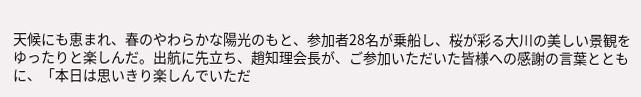天候にも恵まれ、春のやわらかな陽光のもと、参加者28名が乗船し、桜が彩る大川の美しい景観をゆったりと楽しんだ。出航に先立ち、趙知理会長が、ご参加いただいた皆様への感謝の言葉とともに、「本日は思いきり楽しんでいただ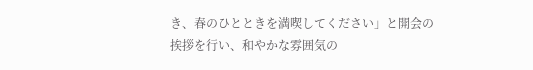き、春のひとときを満喫してください」と開会の挨拶を行い、和やかな雰囲気の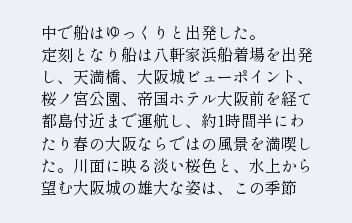中で船はゆっくりと出発した。
定刻となり船は八軒家浜船着場を出発し、天満橋、大阪城ビューポイント、桜ノ宮公園、帝国ホテル大阪前を経て都島付近まで運航し、約1時間半にわたり春の大阪ならではの風景を満喫した。川面に映る淡い桜色と、水上から望む大阪城の雄大な姿は、この季節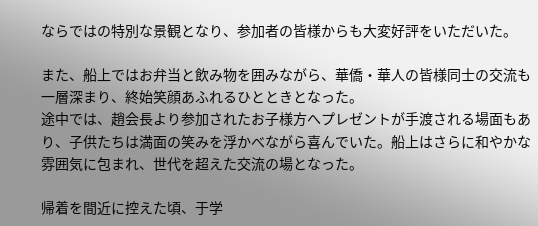ならではの特別な景観となり、参加者の皆様からも大変好評をいただいた。

また、船上ではお弁当と飲み物を囲みながら、華僑・華人の皆様同士の交流も一層深まり、終始笑顔あふれるひとときとなった。
途中では、趙会長より参加されたお子様方へプレゼントが手渡される場面もあり、子供たちは満面の笑みを浮かべながら喜んでいた。船上はさらに和やかな雰囲気に包まれ、世代を超えた交流の場となった。

帰着を間近に控えた頃、于学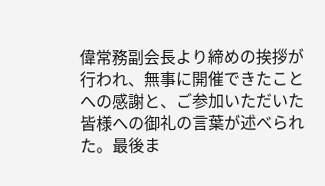偉常務副会長より締めの挨拶が行われ、無事に開催できたことへの感謝と、ご参加いただいた皆様への御礼の言葉が述べられた。最後ま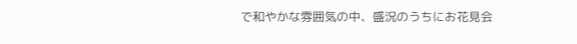で和やかな雰囲気の中、盛況のうちにお花見会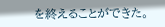を終えることができた。